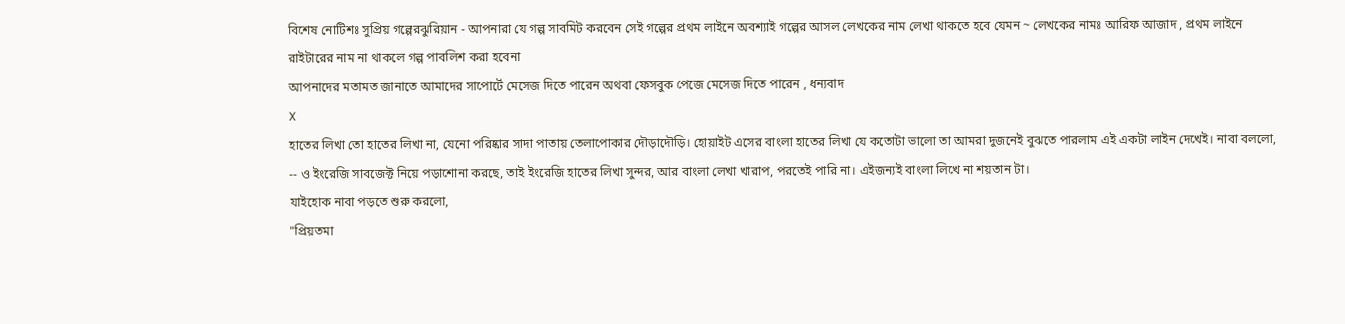বিশেষ নোটিশঃ সুপ্রিয় গল্পেরঝুরিয়ান - আপনারা যে গল্প সাবমিট করবেন সেই গল্পের প্রথম লাইনে অবশ্যাই গল্পের আসল লেখকের নাম লেখা থাকতে হবে যেমন ~ লেখকের নামঃ আরিফ আজাদ , প্রথম লাইনে রাইটারের নাম না থাকলে গল্প পাবলিশ করা হবেনা
আপনাদের মতামত জানাতে আমাদের সাপোর্টে মেসেজ দিতে পারেন অথবা ফেসবুক পেজে মেসেজ দিতে পারেন , ধন্যবাদ
X
হাতের লিখা তো হাতের লিখা না, যেনো পরিষ্কার সাদা পাতায় তেলাপোকার দৌড়াদৌড়ি। হোয়াইট এসের বাংলা হাতের লিখা যে কতোটা ভালো তা আমরা দুজনেই বুঝতে পারলাম এই একটা লাইন দেখেই। নাবা বললো,
-- ও ইংরেজি সাবজেক্ট নিয়ে পড়াশোনা করছে, তাই ইংরেজি হাতের লিখা সুন্দর, আর বাংলা লেখা খারাপ, পরতেই পারি না। এইজন্যই বাংলা লিখে না শয়তান টা।
যাইহোক নাবা পড়তে শুরু করলো,
"প্রিয়তমা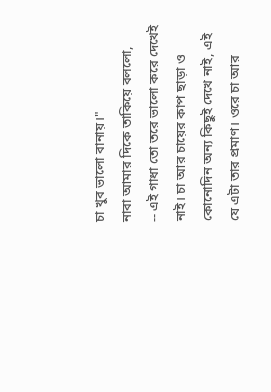চা খুব ভালো বানায়।"
নাবা আমার দিকে তাকিয়ে বললো,
-- এই গাধা তো তরে ভালো করে দেখেই নাই। চা আর চায়ের কাপ ছাড়া ও কোনোদিন অন্য কিছুই দেখে নাই, এই যে এটা তার প্রমাণ। ওরে চা আর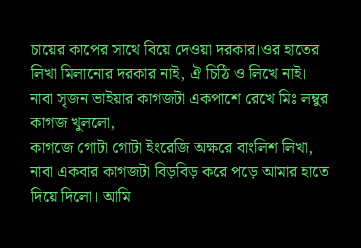চায়ের কাপের সাথে বিয়ে দেওয়া দরকার।ওর হাতের লিখা মিলানোর দরকার নাই, ঐ চিঠি ও লিখে নাই।
নাবা সৃজন ভাইয়ার কাগজটা একপাশে রেখে মিঃ লম্বুর কাগজ খুললো,
কাগজে গোটা গোটা ইংরেজি অক্ষরে বাংলিশ লিখা,
নাবা একবার কাগজটা বিড়বিড় করে পড়ে আমার হাতে দিয়ে দিলো। আমি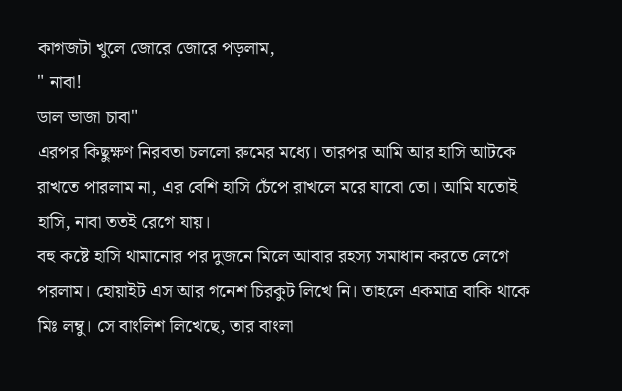কাগজটা খুলে জোরে জোরে পড়লাম,
" নাবা!
ডাল ভাজা চাবা"
এরপর কিছুক্ষণ নিরবতা চললো রুমের মধ্যে। তারপর আমি আর হাসি আটকে রাখতে পারলাম না, এর বেশি হাসি চেঁপে রাখলে মরে যাবো তো। আমি যতোই হাসি, নাবা ততই রেগে যায়।
বহু কষ্টে হাসি থামানোর পর দুজনে মিলে আবার রহস্য সমাধান করতে লেগে পরলাম। হোয়াইট এস আর গনেশ চিরকুট লিখে নি। তাহলে একমাত্র বাকি থাকে মিঃ লম্বু। সে বাংলিশ লিখেছে, তার বাংলা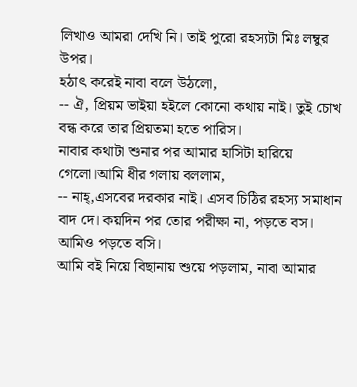লিখাও আমরা দেখি নি। তাই পুরো রহস্যটা মিঃ লম্বুর উপর।
হঠাৎ করেই নাবা বলে উঠলো,
-- ঐ, প্রিয়ম ভাইয়া হইলে কোনো কথায় নাই। তুই চোখ বন্ধ করে তার প্রিয়তমা হতে পারিস।
নাবার কথাটা শুনার পর আমার হাসিটা হারিয়ে গেলো।আমি ধীর গলায় বললাম,
-- নাহ্,এসবের দরকার নাই। এসব চিঠির রহস্য সমাধান বাদ দে। কয়দিন পর তোর পরীক্ষা না, পড়তে বস। আমিও পড়তে বসি।
আমি বই নিয়ে বিছানায় শুয়ে পড়লাম, নাবা আমার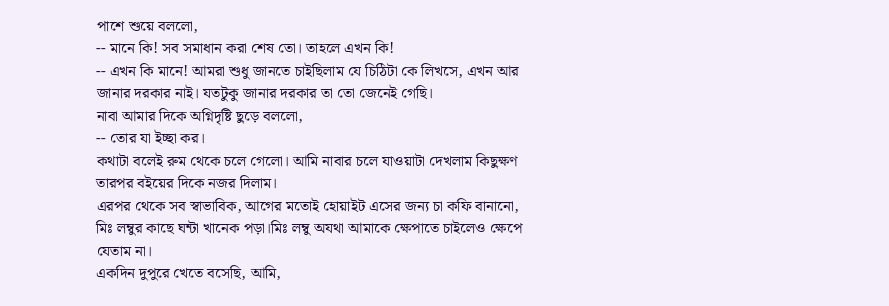পাশে শুয়ে বললো,
-- মানে কি! সব সমাধান করা শেষ তো। তাহলে এখন কি!
-- এখন কি মানে! আমরা শুধু জানতে চাইছিলাম যে চিঠিটা কে লিখসে, এখন আর জানার দরকার নাই। যতটুকু জানার দরকার তা তো জেনেই গেছি।
নাবা আমার দিকে অগ্নিদৃষ্টি ছুড়ে বললো,
-- তোর যা ইচ্ছা কর।
কথাটা বলেই রুম থেকে চলে গেলো। আমি নাবার চলে যাওয়াটা দেখলাম কিছুক্ষণ তারপর বইয়ের দিকে নজর দিলাম।
এরপর থেকে সব স্বাভাবিক, আগের মতোই হোয়াইট এসের জন্য চা কফি বানানো, মিঃ লম্বুর কাছে ঘন্টা খানেক পড়া।মিঃ লম্বু অযথা আমাকে ক্ষেপাতে চাইলেও ক্ষেপে যেতাম না।
একদিন দুপুরে খেতে বসেছি, আমি,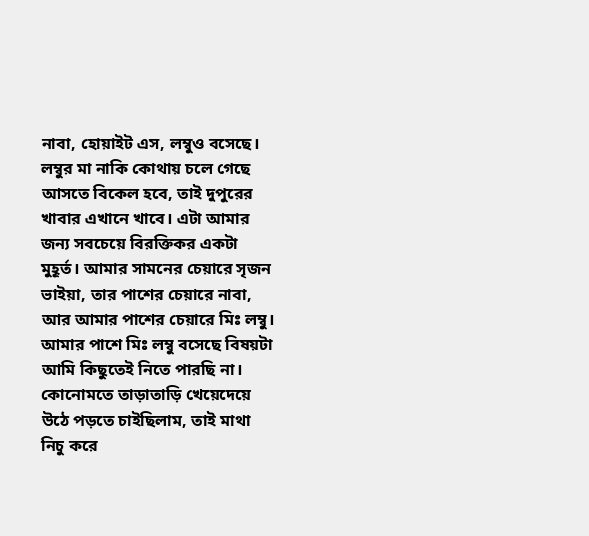নাবা, হোয়াইট এস, লম্বুও বসেছে। লম্বুর মা নাকি কোথায় চলে গেছে আসতে বিকেল হবে, তাই দুপুরের খাবার এখানে খাবে। এটা আমার জন্য সবচেয়ে বিরক্তিকর একটা মুহূর্ত। আমার সামনের চেয়ারে সৃজন ভাইয়া, তার পাশের চেয়ারে নাবা, আর আমার পাশের চেয়ারে মিঃ লম্বু। আমার পাশে মিঃ লম্বু বসেছে বিষয়টা আমি কিছুতেই নিতে পারছি না। কোনোমতে তাড়াতাড়ি খেয়েদেয়ে উঠে পড়তে চাইছিলাম, তাই মাথা নিচু করে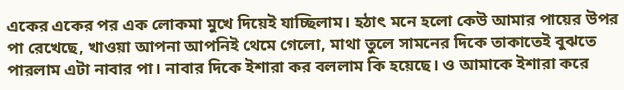একের একের পর এক লোকমা মুখে দিয়েই যাচ্ছিলাম। হঠাৎ মনে হলো কেউ আমার পায়ের উপর পা রেখেছে, খাওয়া আপনা আপনিই থেমে গেলো, মাথা তুলে সামনের দিকে তাকাতেই বুঝতে পারলাম এটা নাবার পা। নাবার দিকে ইশারা কর বললাম কি হয়েছে। ও আমাকে ইশারা করে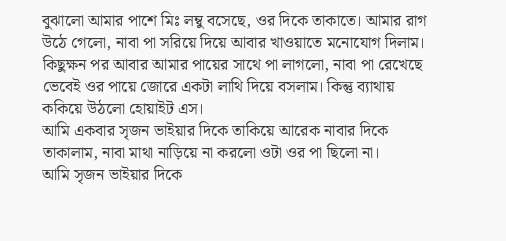বুঝালো আমার পাশে মিঃ লম্বু বসেছে, ওর দিকে তাকাতে। আমার রাগ উঠে গেলো, নাবা পা সরিয়ে দিয়ে আবার খাওয়াতে মনোযোগ দিলাম। কিছুক্ষন পর আবার আমার পায়ের সাথে পা লাগলো, নাবা পা রেখেছে ভেবেই ওর পায়ে জোরে একটা লাথি দিয়ে বসলাম। কিন্তু ব্যাথায় ককিয়ে উঠলো হোয়াইট এস।
আমি একবার সৃজন ভাইয়ার দিকে তাকিয়ে আরেক নাবার দিকে তাকালাম, নাবা মাথা নাড়িয়ে না করলো ওটা ওর পা ছিলো না।
আমি সৃজন ভাইয়ার দিকে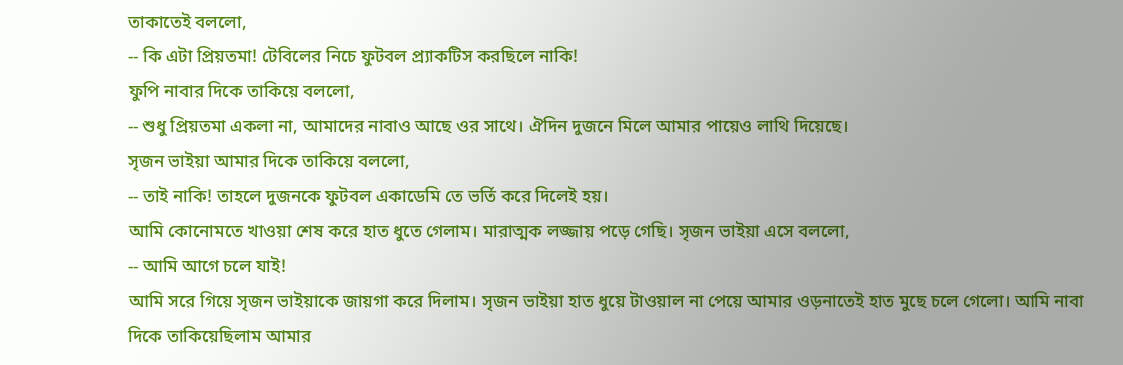তাকাতেই বললো,
-- কি এটা প্রিয়তমা! টেবিলের নিচে ফুটবল প্র্যাকটিস করছিলে নাকি!
ফুপি নাবার দিকে তাকিয়ে বললো,
-- শুধু প্রিয়তমা একলা না, আমাদের নাবাও আছে ওর সাথে। ঐদিন দুজনে মিলে আমার পায়েও লাথি দিয়েছে।
সৃজন ভাইয়া আমার দিকে তাকিয়ে বললো,
-- তাই নাকি! তাহলে দুজনকে ফুটবল একাডেমি তে ভর্তি করে দিলেই হয়।
আমি কোনোমতে খাওয়া শেষ করে হাত ধুতে গেলাম। মারাত্মক লজ্জায় পড়ে গেছি। সৃজন ভাইয়া এসে বললো,
-- আমি আগে চলে যাই!
আমি সরে গিয়ে সৃজন ভাইয়াকে জায়গা করে দিলাম। সৃজন ভাইয়া হাত ধুয়ে টাওয়াল না পেয়ে আমার ওড়নাতেই হাত মুছে চলে গেলো। আমি নাবা দিকে তাকিয়েছিলাম আমার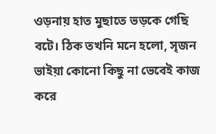ওড়নায় হাত মুছাতে ভড়কে গেছি বটে। ঠিক তখনি মনে হলো, সৃজন ভাইয়া কোনো কিছু না ভেবেই কাজ করে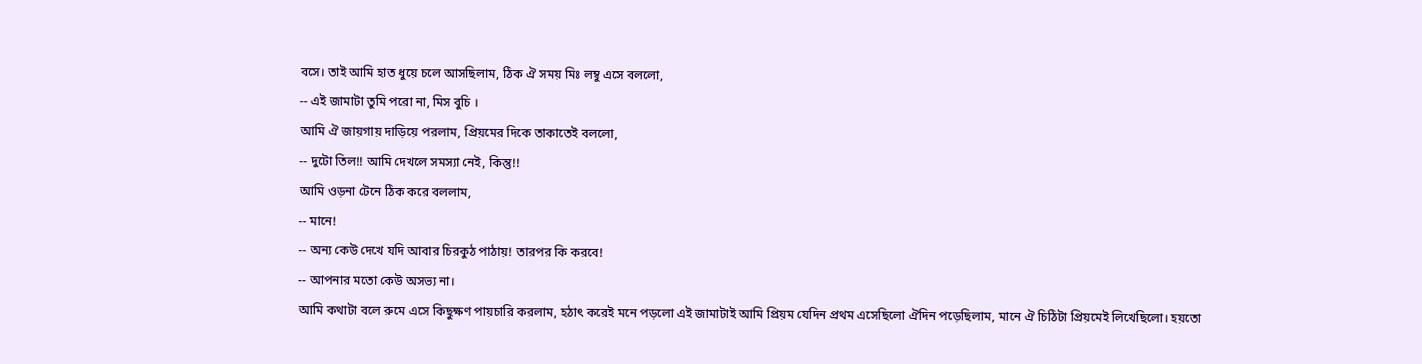বসে। তাই আমি হাত ধুয়ে চলে আসছিলাম, ঠিক ঐ সময় মিঃ লম্বু এসে বললো,
-- এই জামাটা তুমি পরো না, মিস বুচি ।
আমি ঐ জায়গায় দাড়িয়ে পরলাম, প্রিয়মের দিকে তাকাতেই বললো,
-- দুটো তিল!! আমি দেখলে সমস্যা নেই, কিন্তু!!
আমি ওড়না টেনে ঠিক করে বললাম,
-- মানে!
-- অন্য কেউ দেখে যদি আবার চিরকুঠ পাঠায়! তারপর কি করবে!
-- আপনার মতো কেউ অসভ্য না।
আমি কথাটা বলে রুমে এসে কিছুক্ষণ পায়চারি করলাম, হঠাৎ করেই মনে পড়লো এই জামাটাই আমি প্রিয়ম যেদিন প্রথম এসেছিলো ঐদিন পড়েছিলাম, মানে ঐ চিঠিটা প্রিয়মেই লিখেছিলো। হয়তো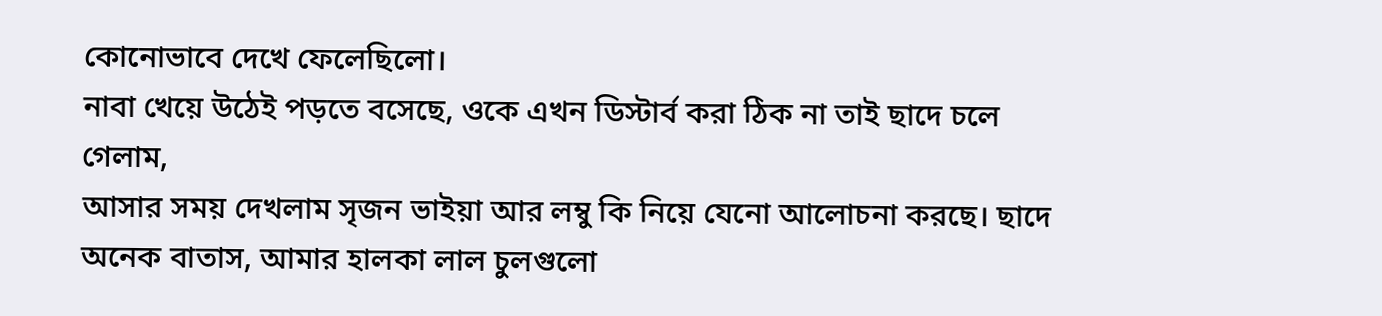কোনোভাবে দেখে ফেলেছিলো।
নাবা খেয়ে উঠেই পড়তে বসেছে, ওকে এখন ডিস্টার্ব করা ঠিক না তাই ছাদে চলে গেলাম,
আসার সময় দেখলাম সৃজন ভাইয়া আর লম্বু কি নিয়ে যেনো আলোচনা করছে। ছাদে অনেক বাতাস, আমার হালকা লাল চুলগুলো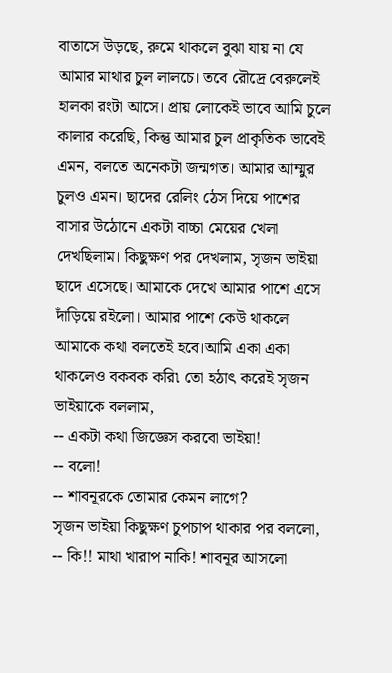বাতাসে উড়ছে, রুমে থাকলে বুঝা যায় না যে আমার মাথার চুল লালচে। তবে রৌদ্রে বেরুলেই হালকা রংটা আসে। প্রায় লোকেই ভাবে আমি চুলে কালার করেছি, কিন্তু আমার চুল প্রাকৃতিক ভাবেই এমন, বলতে অনেকটা জন্মগত। আমার আম্মুর চুলও এমন। ছাদের রেলিং ঠেস দিয়ে পাশের বাসার উঠোনে একটা বাচ্চা মেয়ের খেলা দেখছিলাম। কিছুক্ষণ পর দেখলাম, সৃজন ভাইয়া ছাদে এসেছে। আমাকে দেখে আমার পাশে এসে দাঁড়িয়ে রইলো। আমার পাশে কেউ থাকলে আমাকে কথা বলতেই হবে।আমি একা একা থাকলেও বকবক করি৷ তো হঠাৎ করেই সৃজন ভাইয়াকে বললাম,
-- একটা কথা জিজ্ঞেস করবো ভাইয়া!
-- বলো!
-- শাবনূরকে তোমার কেমন লাগে?
সৃজন ভাইয়া কিছুক্ষণ চুপচাপ থাকার পর বললো,
-- কি!! মাথা খারাপ নাকি! শাবনূর আসলো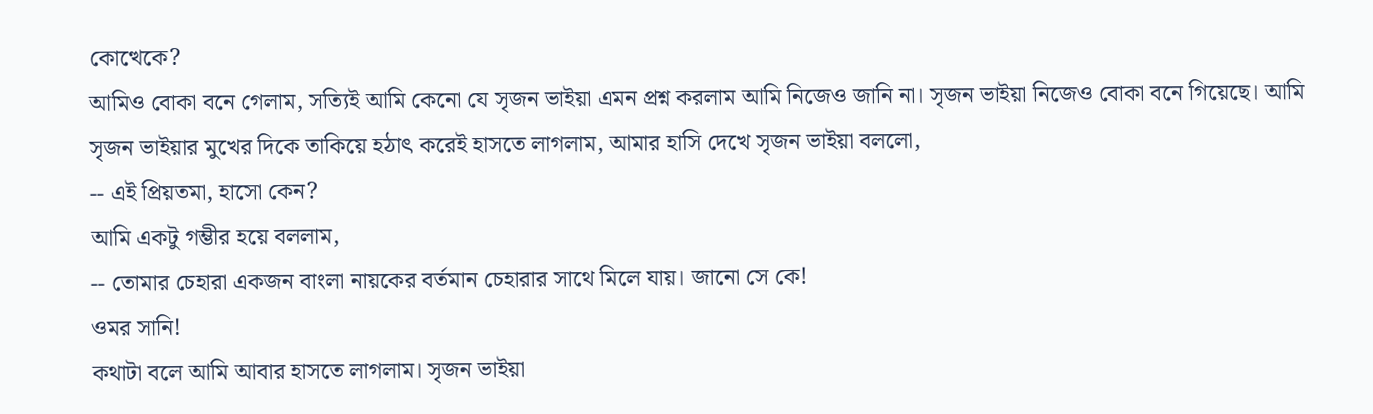কোত্থেকে?
আমিও বোকা বনে গেলাম, সত্যিই আমি কেনো যে সৃজন ভাইয়া এমন প্রশ্ন করলাম আমি নিজেও জানি না। সৃজন ভাইয়া নিজেও বোকা বনে গিয়েছে। আমি সৃজন ভাইয়ার মুখের দিকে তাকিয়ে হঠাৎ করেই হাসতে লাগলাম, আমার হাসি দেখে সৃজন ভাইয়া বললো,
-- এই প্রিয়তমা, হাসো কেন?
আমি একটু গম্ভীর হয়ে বললাম,
-- তোমার চেহারা একজন বাংলা নায়কের বর্তমান চেহারার সাথে মিলে যায়। জানো সে কে!
ওমর সানি!
কথাটা বলে আমি আবার হাসতে লাগলাম। সৃজন ভাইয়া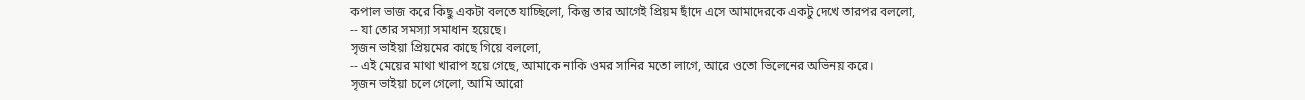কপাল ভাজ করে কিছু একটা বলতে যাচ্ছিলো, কিন্তু তার আগেই প্রিয়ম ছাঁদে এসে আমাদেরকে একটু দেখে তারপর বললো,
-- যা তোর সমস্যা সমাধান হয়েছে।
সৃজন ভাইয়া প্রিয়মের কাছে গিয়ে বললো,
-- এই মেয়ের মাথা খারাপ হয়ে গেছে, আমাকে নাকি ওমর সানির মতো লাগে, আরে ওতো ভিলেনের অভিনয় করে।
সৃজন ভাইয়া চলে গেলো, আমি আরো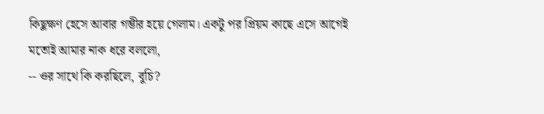কিছুক্ষণ হেসে আবার গম্ভীর হয়ে গেলাম। একটু পর প্রিয়ম কাছে এসে আগেই মতোই আমার নাক ধরে বললো,
-- ওর সাথে কি করছিলে, বুচি?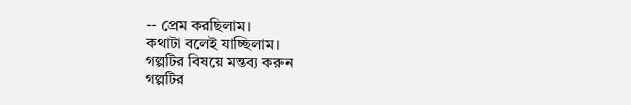-- প্রেম করছিলাম।
কথাটা বলেই যাচ্ছিলাম।
গল্পটির বিষয়ে মন্তব্য করুন
গল্পটির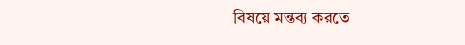বিষয়ে মন্তব্য করতে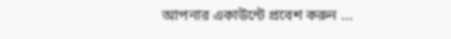আপনার একাউন্টে প্রবেশ করুন ...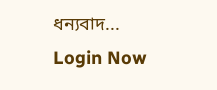ধন্যবাদ... Login Now